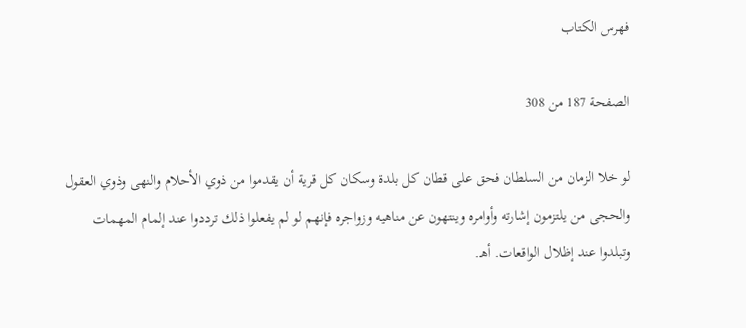فهرس الكتاب

الصفحة 187 من 308

لو خلا الزمان من السلطان فحق على قطان كل بلدة وسكان كل قرية أن يقدموا من ذوي الأحلام والنهى وذوي العقول والحجى من يلتزمون إشارته وأوامره وينتهون عن مناهيه وزواجره فإنهم لو لم يفعلوا ذلك ترددوا عند إلمام المهمات وتبلدوا عند إظلال الواقعات. أهـ.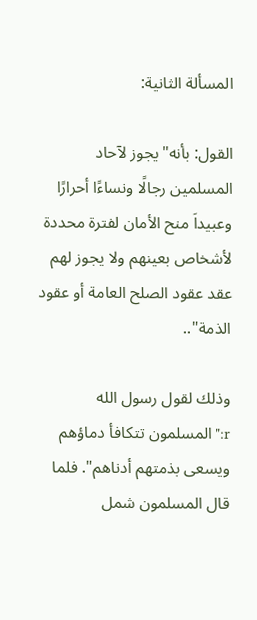المسألة الثانية:

القول: بأنه"يجوز لآحاد المسلمين رجالًا ونساءًا أحرارًا وعبيداَ منح الأمان لفترة محددة لأشخاص بعينهم ولا يجوز لهم عقد عقود الصلح العامة أو عقود الذمة"..

وذلك لقول رسول الله r:"المسلمون تتكافأ دماؤهم ويسعى بذمتهم أدناهم". فلما قال المسلمون شمل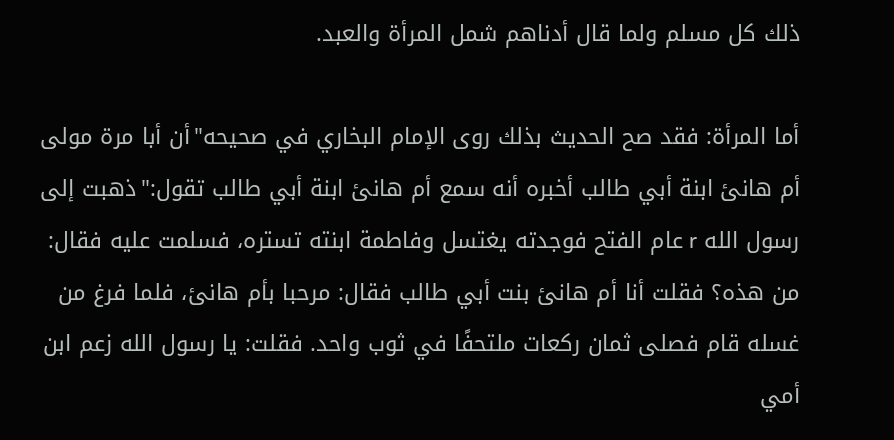ذلك كل مسلم ولما قال أدناهم شمل المرأة والعبد.

أما المرأة: فقد صح الحديث بذلك روى الإمام البخاري في صحيحه"أن أبا مرة مولى أم هانئ ابنة أبي طالب أخبره أنه سمع أم هانئ ابنة أبي طالب تقول:"ذهبت إلى رسول الله r عام الفتح فوجدته يغتسل وفاطمة ابنته تستره، فسلمت عليه فقال: من هذه؟ فقلت أنا أم هانئ بنت أبي طالب فقال: مرحبا بأم هانئ، فلما فرغ من غسله قام فصلى ثمان ركعات ملتحفًا في ثوب واحد. فقلت: يا رسول الله زعم ابن أمي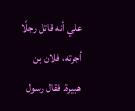علي أنه قاتل رجلًا أجرته، فلان بن هبيرة. فقال رسول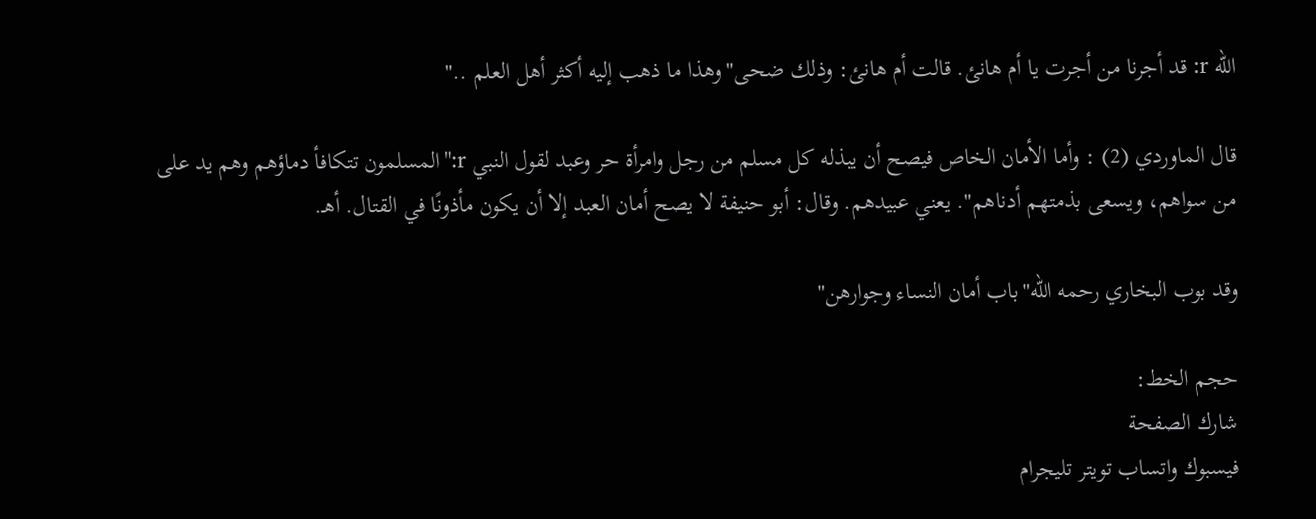الله r: قد أجرنا من أجرت يا أم هانئ. قالت أم هانئ: وذلك ضحى"وهذا ما ذهب إليه أكثر أهل العلم .."

قال الماوردي (2) : وأما الأمان الخاص فيصح أن يبذله كل مسلم من رجل وامرأة حر وعبد لقول النبي r:"المسلمون تتكافأ دماؤهم وهم يد على من سواهم، ويسعى بذمتهم أدناهم". يعني عبيدهم. وقال: أبو حنيفة لا يصح أمان العبد إلا أن يكون مأذونًا في القتال. أهـ.

وقد بوب البخاري رحمه الله"باب أمان النساء وجوارهن"

حجم الخط:
شارك الصفحة
فيسبوك واتساب تويتر تليجرام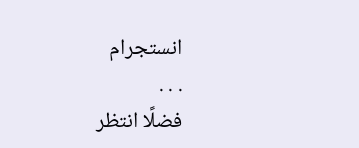انستجرام
. . .
فضلًا انتظر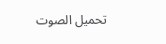تحميل الصوت